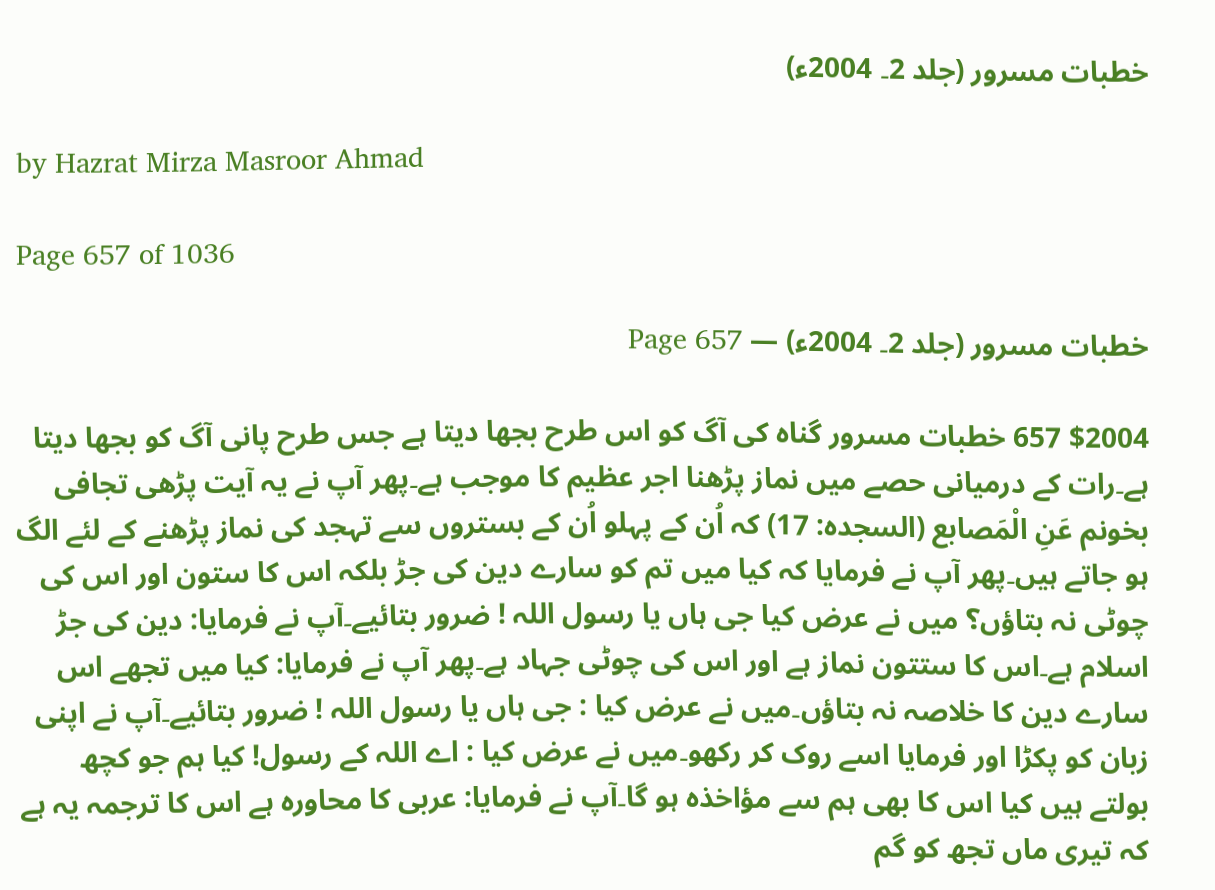خطبات مسرور (جلد 2۔ 2004ء)

by Hazrat Mirza Masroor Ahmad

Page 657 of 1036

خطبات مسرور (جلد 2۔ 2004ء) — Page 657

$2004 657 خطبات مسرور گناہ کی آگ کو اس طرح بجھا دیتا ہے جس طرح پانی آگ کو بجھا دیتا ہے۔رات کے درمیانی حصے میں نماز پڑھنا اجر عظیم کا موجب ہے۔پھر آپ نے یہ آیت پڑھی تجافی بخونم عَنِ الْمَصابع (السجدہ: 17) کہ اُن کے پہلو اُن کے بستروں سے تہجد کی نماز پڑھنے کے لئے الگ ہو جاتے ہیں۔پھر آپ نے فرمایا کہ کیا میں تم کو سارے دین کی جڑ بلکہ اس کا ستون اور اس کی چوٹی نہ بتاؤں؟ میں نے عرض کیا جی ہاں یا رسول اللہ ! ضرور بتائیے۔آپ نے فرمایا: دین کی جڑ اسلام ہے۔اس کا ستتون نماز ہے اور اس کی چوٹی جہاد ہے۔پھر آپ نے فرمایا: کیا میں تجھے اس سارے دین کا خلاصہ نہ بتاؤں۔میں نے عرض کیا : جی ہاں یا رسول اللہ ! ضرور بتائیے۔آپ نے اپنی زبان کو پکڑا اور فرمایا اسے روک کر رکھو۔میں نے عرض کیا : اے اللہ کے رسول! کیا ہم جو کچھ بولتے ہیں کیا اس کا بھی ہم سے مؤاخذہ ہو گا۔آپ نے فرمایا: عربی کا محاورہ ہے اس کا ترجمہ یہ ہے کہ تیری ماں تجھ کو گم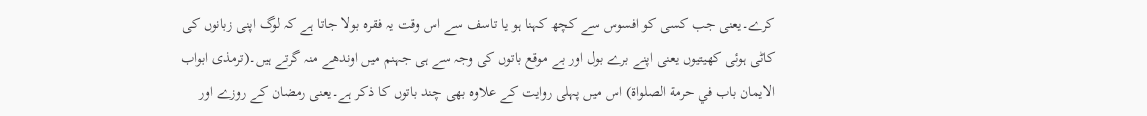کرے۔یعنی جب کسی کو افسوس سے کچھ کہنا ہو یا تاسف سے اس وقت یہ فقرہ بولا جاتا ہے کہ لوگ اپنی زبانوں کی کاٹی ہوئی کھیتیوں یعنی اپنے برے بول اور بے موقع باتوں کی وجہ سے ہی جہنم میں اوندھے منہ گرتے ہیں۔(ترمذی ابواب الايمان باب في حرمة الصلواة) اس میں پہلی روایت کے علاوہ بھی چند باتوں کا ذکر ہے۔یعنی رمضان کے روزے اور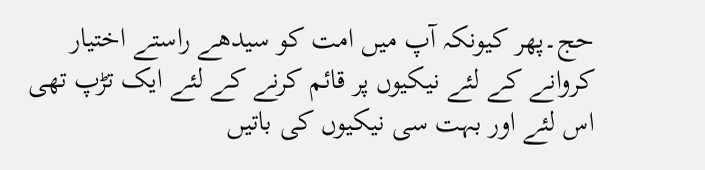حج۔پھر کیونکہ آپ میں امت کو سیدھے راستے اختیار کروانے کے لئے نیکیوں پر قائم کرنے کے لئے ایک تڑپ تھی اس لئے اور بہت سی نیکیوں کی باتیں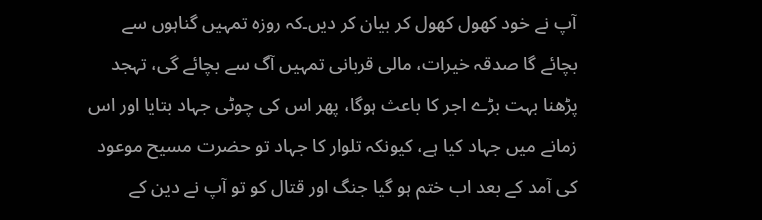آپ نے خود کھول کھول کر بیان کر دیں۔کہ روزہ تمہیں گناہوں سے بچائے گا صدقہ خیرات، مالی قربانی تمہیں آگ سے بچائے گی، تہجد پڑھنا بہت بڑے اجر کا باعث ہوگا، پھر اس کی چوٹی جہاد بتایا اور اس زمانے میں جہاد کیا ہے، کیونکہ تلوار کا جہاد تو حضرت مسیح موعود کی آمد کے بعد اب ختم ہو گیا جنگ اور قتال کو تو آپ نے دین کے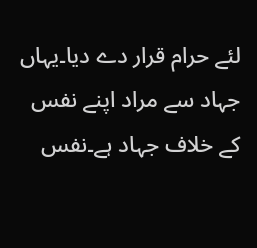لئے حرام قرار دے دیا۔یہاں جہاد سے مراد اپنے نفس کے خلاف جہاد ہے۔نفس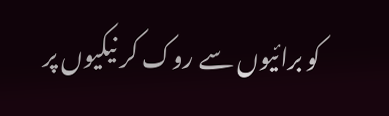کو برائیوں سے روک کر نیکیوں پر